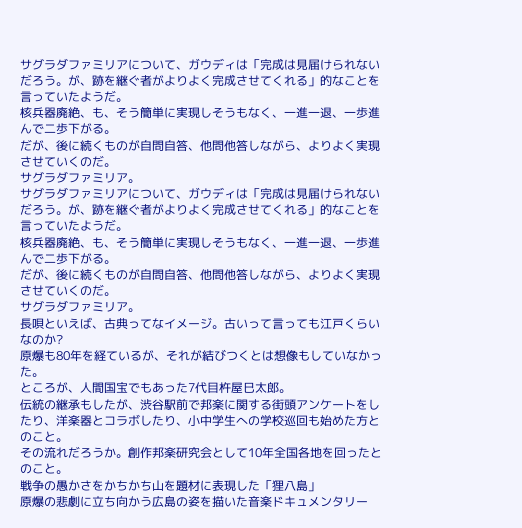サグラダファミリアについて、ガウディは「完成は見届けられないだろう。が、跡を継ぐ者がよりよく完成させてくれる」的なことを言っていたようだ。
核兵器廃絶、も、そう簡単に実現しそうもなく、一進一退、一歩進んで二歩下がる。
だが、後に続くものが自問自答、他問他答しながら、よりよく実現させていくのだ。
サグラダファミリア。
サグラダファミリアについて、ガウディは「完成は見届けられないだろう。が、跡を継ぐ者がよりよく完成させてくれる」的なことを言っていたようだ。
核兵器廃絶、も、そう簡単に実現しそうもなく、一進一退、一歩進んで二歩下がる。
だが、後に続くものが自問自答、他問他答しながら、よりよく実現させていくのだ。
サグラダファミリア。
長唄といえば、古典ってなイメージ。古いって言っても江戸くらいなのか?
原爆も80年を経ているが、それが結びつくとは想像もしていなかった。
ところが、人間国宝でもあった7代目杵屋巳太郎。
伝統の継承もしたが、渋谷駅前で邦楽に関する街頭アンケートをしたり、洋楽器とコラボしたり、小中学生への学校巡回も始めた方とのこと。
その流れだろうか。創作邦楽研究会として10年全国各地を回ったとのこと。
戦争の愚かさをかちかち山を題材に表現した「狸八島」
原爆の悲劇に立ち向かう広島の姿を描いた音楽ドキュメンタリー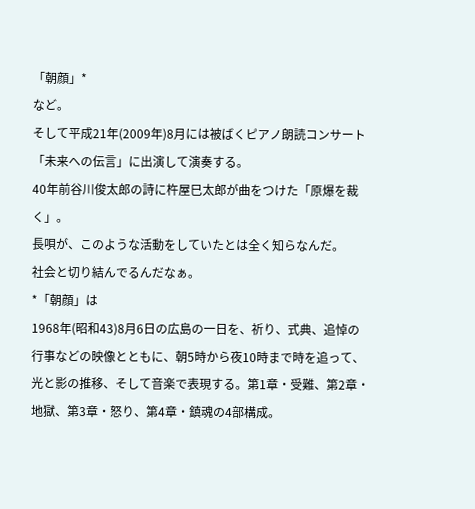「朝顔」*
など。
そして平成21年(2009年)8月には被ばくピアノ朗読コンサート「未来への伝言」に出演して演奏する。
40年前谷川俊太郎の詩に杵屋巳太郎が曲をつけた「原爆を裁く」。
長唄が、このような活動をしていたとは全く知らなんだ。
社会と切り結んでるんだなぁ。
*「朝顔」は
1968年(昭和43)8月6日の広島の一日を、祈り、式典、追悼の行事などの映像とともに、朝5時から夜10時まで時を追って、光と影の推移、そして音楽で表現する。第1章・受難、第2章・地獄、第3章・怒り、第4章・鎮魂の4部構成。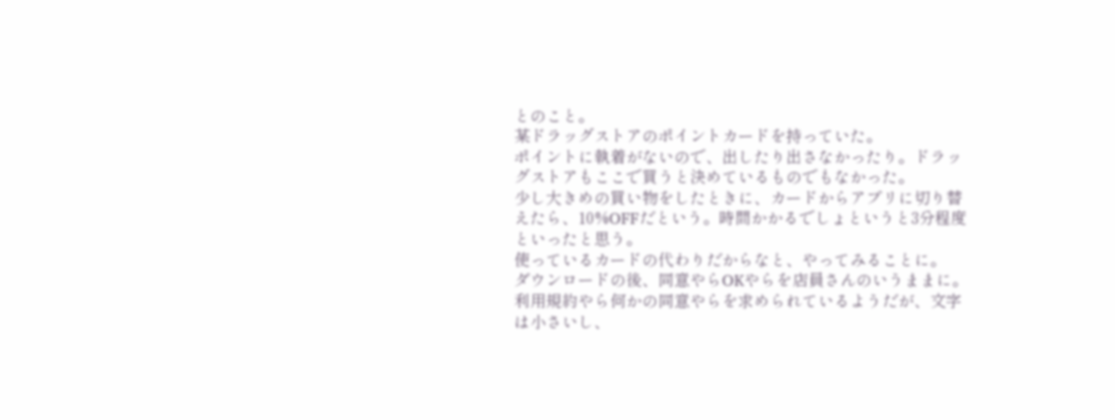とのこと。
某ドラッグストアのポイントカードを持っていた。
ポイントに執着がないので、出したり出さなかったり。ドラッグストアもここで買うと決めているものでもなかった。
少し大きめの買い物をしたときに、カードからアプリに切り替えたら、10%OFFだという。時間かかるでしょというと3分程度といったと思う。
使っているカードの代わりだからなと、やってみることに。
ダウンロードの後、同意やらOKやらを店員さんのいうままに。
利用規約やら何かの同意やらを求められているようだが、文字は小さいし、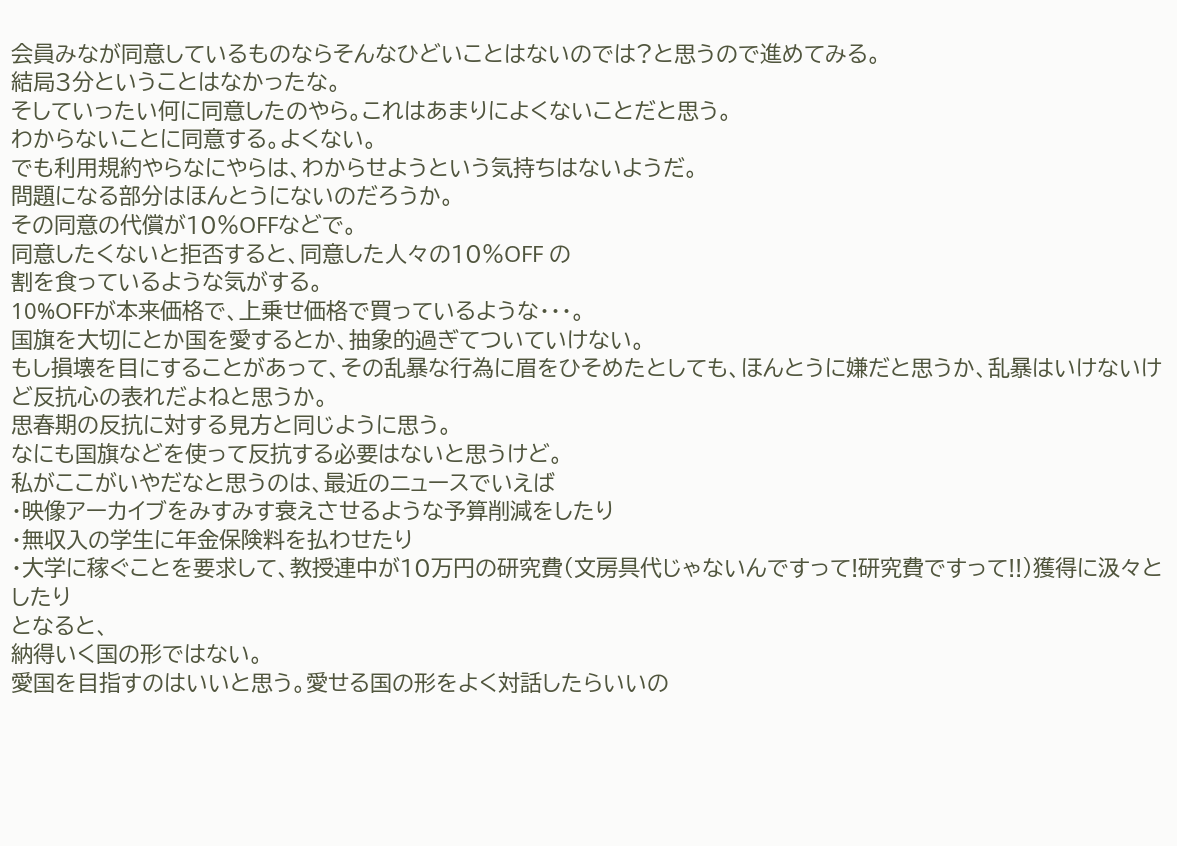会員みなが同意しているものならそんなひどいことはないのでは?と思うので進めてみる。
結局3分ということはなかったな。
そしていったい何に同意したのやら。これはあまりによくないことだと思う。
わからないことに同意する。よくない。
でも利用規約やらなにやらは、わからせようという気持ちはないようだ。
問題になる部分はほんとうにないのだろうか。
その同意の代償が10%OFFなどで。
同意したくないと拒否すると、同意した人々の10%OFF の
割を食っているような気がする。
10%OFFが本来価格で、上乗せ価格で買っているような・・・。
国旗を大切にとか国を愛するとか、抽象的過ぎてついていけない。
もし損壊を目にすることがあって、その乱暴な行為に眉をひそめたとしても、ほんとうに嫌だと思うか、乱暴はいけないけど反抗心の表れだよねと思うか。
思春期の反抗に対する見方と同じように思う。
なにも国旗などを使って反抗する必要はないと思うけど。
私がここがいやだなと思うのは、最近のニュースでいえば
・映像アーカイブをみすみす衰えさせるような予算削減をしたり
・無収入の学生に年金保険料を払わせたり
・大学に稼ぐことを要求して、教授連中が10万円の研究費(文房具代じゃないんですって!研究費ですって!!)獲得に汲々としたり
となると、
納得いく国の形ではない。
愛国を目指すのはいいと思う。愛せる国の形をよく対話したらいいの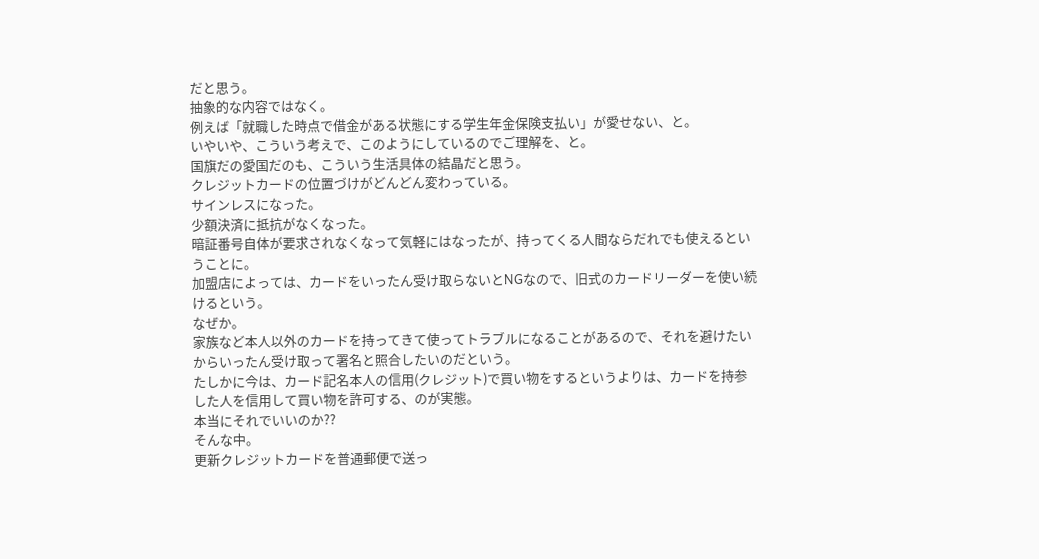だと思う。
抽象的な内容ではなく。
例えば「就職した時点で借金がある状態にする学生年金保険支払い」が愛せない、と。
いやいや、こういう考えで、このようにしているのでご理解を、と。
国旗だの愛国だのも、こういう生活具体の結晶だと思う。
クレジットカードの位置づけがどんどん変わっている。
サインレスになった。
少額決済に抵抗がなくなった。
暗証番号自体が要求されなくなって気軽にはなったが、持ってくる人間ならだれでも使えるということに。
加盟店によっては、カードをいったん受け取らないとNGなので、旧式のカードリーダーを使い続けるという。
なぜか。
家族など本人以外のカードを持ってきて使ってトラブルになることがあるので、それを避けたいからいったん受け取って署名と照合したいのだという。
たしかに今は、カード記名本人の信用(クレジット)で買い物をするというよりは、カードを持参した人を信用して買い物を許可する、のが実態。
本当にそれでいいのか??
そんな中。
更新クレジットカードを普通郵便で送っ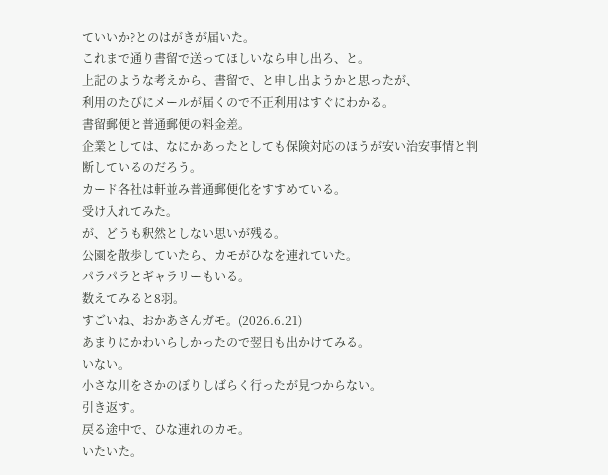ていいか?とのはがきが届いた。
これまで通り書留で送ってほしいなら申し出ろ、と。
上記のような考えから、書留で、と申し出ようかと思ったが、
利用のたびにメールが届くので不正利用はすぐにわかる。
書留郵便と普通郵便の料金差。
企業としては、なにかあったとしても保険対応のほうが安い治安事情と判断しているのだろう。
カード各社は軒並み普通郵便化をすすめている。
受け入れてみた。
が、どうも釈然としない思いが残る。
公園を散歩していたら、カモがひなを連れていた。
パラパラとギャラリーもいる。
数えてみると8羽。
すごいね、おかあさんガモ。(2026.6.21)
あまりにかわいらしかったので翌日も出かけてみる。
いない。
小さな川をさかのぼりしばらく行ったが見つからない。
引き返す。
戻る途中で、ひな連れのカモ。
いたいた。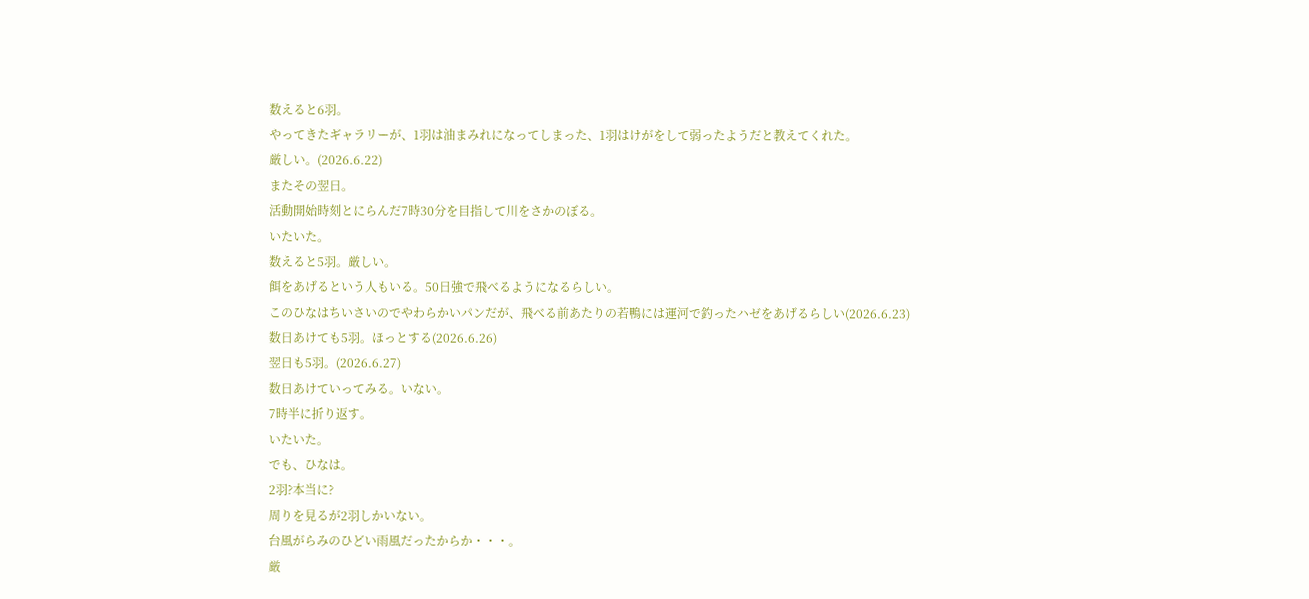数えると6羽。
やってきたギャラリーが、1羽は油まみれになってしまった、1羽はけがをして弱ったようだと教えてくれた。
厳しい。(2026.6.22)
またその翌日。
活動開始時刻とにらんだ7時30分を目指して川をさかのぼる。
いたいた。
数えると5羽。厳しい。
餌をあげるという人もいる。50日強で飛べるようになるらしい。
このひなはちいさいのでやわらかいパンだが、飛べる前あたりの若鴨には運河で釣ったハゼをあげるらしい(2026.6.23)
数日あけても5羽。ほっとする(2026.6.26)
翌日も5羽。(2026.6.27)
数日あけていってみる。いない。
7時半に折り返す。
いたいた。
でも、ひなは。
2羽?本当に?
周りを見るが2羽しかいない。
台風がらみのひどい雨風だったからか・・・。
厳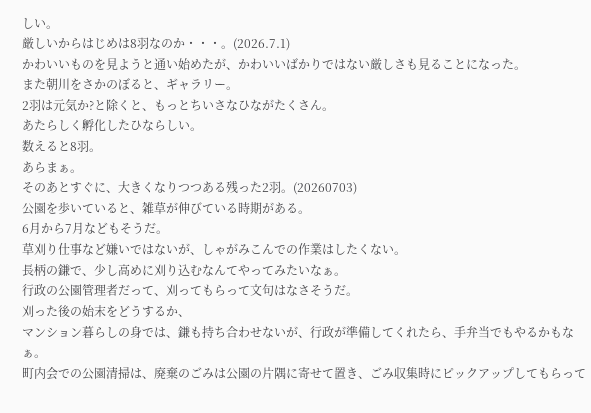しい。
厳しいからはじめは8羽なのか・・・。(2026.7.1)
かわいいものを見ようと通い始めたが、かわいいばかりではない厳しさも見ることになった。
また朝川をさかのぼると、ギャラリー。
2羽は元気か?と除くと、もっとちいさなひながたくさん。
あたらしく孵化したひならしい。
数えると8羽。
あらまぁ。
そのあとすぐに、大きくなりつつある残った2羽。(20260703)
公園を歩いていると、雑草が伸びている時期がある。
6月から7月などもそうだ。
草刈り仕事など嫌いではないが、しゃがみこんでの作業はしたくない。
長柄の鎌で、少し高めに刈り込むなんてやってみたいなぁ。
行政の公園管理者だって、刈ってもらって文句はなさそうだ。
刈った後の始末をどうするか、
マンション暮らしの身では、鎌も持ち合わせないが、行政が準備してくれたら、手弁当でもやるかもなぁ。
町内会での公園清掃は、廃棄のごみは公園の片隅に寄せて置き、ごみ収集時にピックアップしてもらって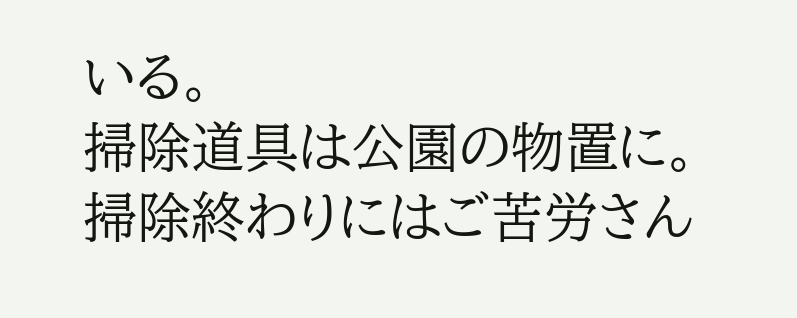いる。
掃除道具は公園の物置に。
掃除終わりにはご苦労さん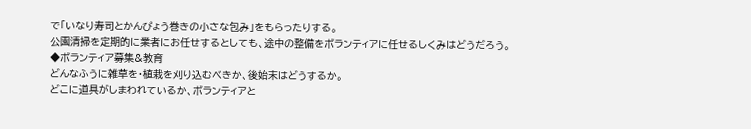で「いなり寿司とかんぴょう巻きの小さな包み」をもらったりする。
公園清掃を定期的に業者にお任せするとしても、途中の整備をボランティアに任せるしくみはどうだろう。
◆ボランティア募集&教育
どんなふうに雑草を・植栽を刈り込むべきか、後始末はどうするか。
どこに道具がしまわれているか、ボランティアと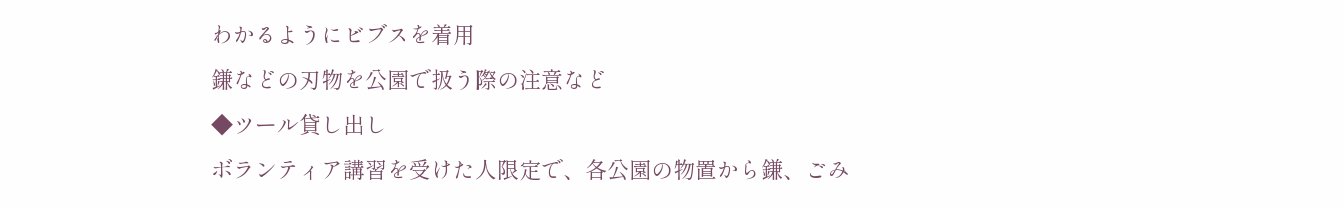わかるようにビブスを着用
鎌などの刃物を公園で扱う際の注意など
◆ツール貸し出し
ボランティア講習を受けた人限定で、各公園の物置から鎌、ごみ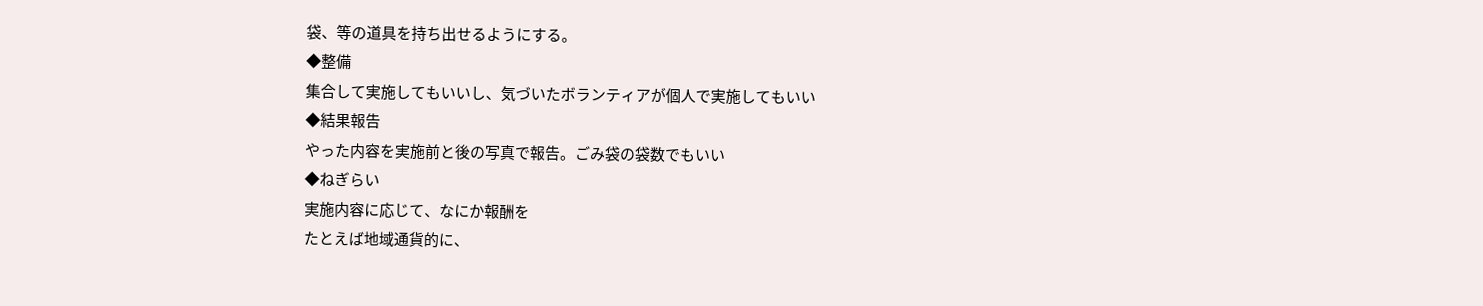袋、等の道具を持ち出せるようにする。
◆整備
集合して実施してもいいし、気づいたボランティアが個人で実施してもいい
◆結果報告
やった内容を実施前と後の写真で報告。ごみ袋の袋数でもいい
◆ねぎらい
実施内容に応じて、なにか報酬を
たとえば地域通貨的に、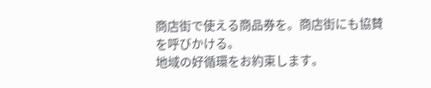商店街で使える商品券を。商店街にも協賛を呼びかける。
地域の好循環をお約束します。